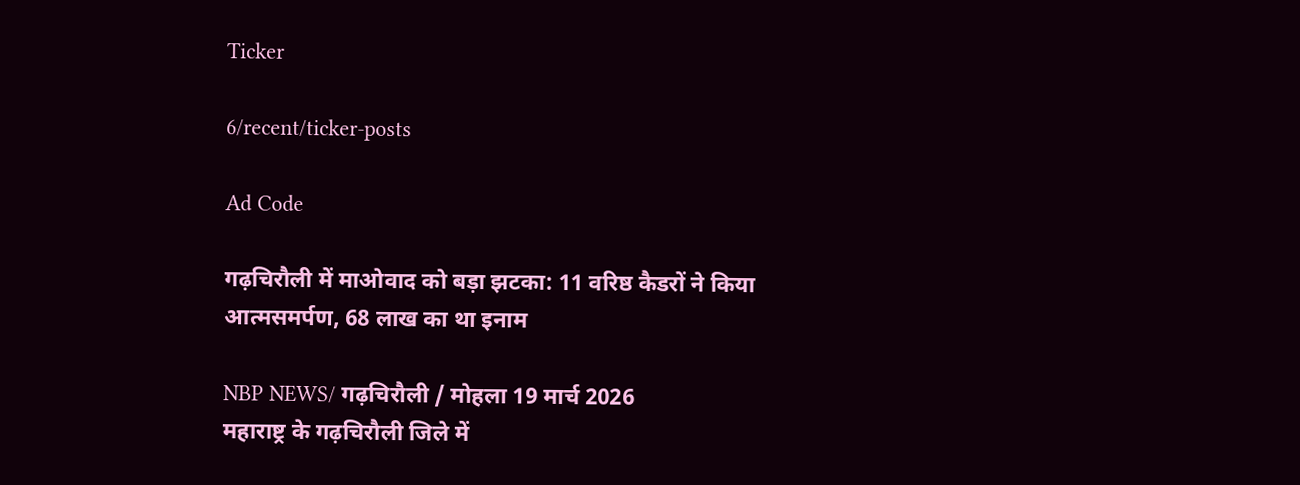Ticker

6/recent/ticker-posts

Ad Code

गढ़चिरौली में माओवाद को बड़ा झटका: 11 वरिष्ठ कैडरों ने किया आत्मसमर्पण, 68 लाख का था इनाम

NBP NEWS/ गढ़चिरौली / मोहला 19 मार्च 2026
महाराष्ट्र के गढ़चिरौली जिले में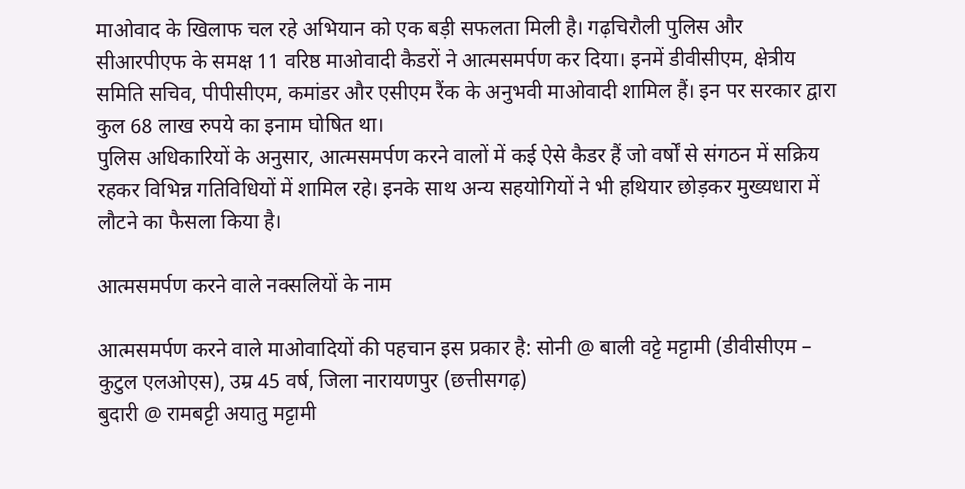माओवाद के खिलाफ चल रहे अभियान को एक बड़ी सफलता मिली है। गढ़चिरौली पुलिस और सीआरपीएफ के समक्ष 11 वरिष्ठ माओवादी कैडरों ने आत्मसमर्पण कर दिया। इनमें डीवीसीएम, क्षेत्रीय समिति सचिव, पीपीसीएम, कमांडर और एसीएम रैंक के अनुभवी माओवादी शामिल हैं। इन पर सरकार द्वारा कुल 68 लाख रुपये का इनाम घोषित था।
पुलिस अधिकारियों के अनुसार, आत्मसमर्पण करने वालों में कई ऐसे कैडर हैं जो वर्षों से संगठन में सक्रिय रहकर विभिन्न गतिविधियों में शामिल रहे। इनके साथ अन्य सहयोगियों ने भी हथियार छोड़कर मुख्यधारा में लौटने का फैसला किया है।

आत्मसमर्पण करने वाले नक्सलियों के नाम

आत्मसमर्पण करने वाले माओवादियों की पहचान इस प्रकार है: सोनी @ बाली वट्टे मट्टामी (डीवीसीएम – कुटुल एलओएस), उम्र 45 वर्ष, जिला नारायणपुर (छत्तीसगढ़)
बुदारी @ रामबट्टी अयातु मट्टामी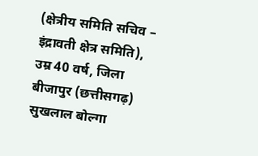(क्षेत्रीय समिति सचिव – इंद्रावती क्षेत्र समिति), उम्र 40 वर्ष, जिला बीजापुर (छत्तीसगढ़)
सुखलाल बोल्गा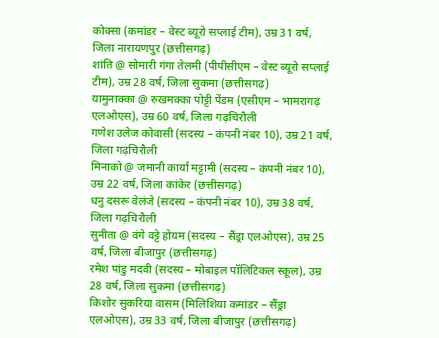कोक्सा (कमांडर – वेस्ट ब्यूरो सप्लाई टीम), उम्र 31 वर्ष, जिला नारायणपुर (छत्तीसगढ़)
शांति @ सोमारी गंगा तेलमी (पीपीसीएम – वेस्ट ब्यूरो सप्लाई टीम), उम्र 28 वर्ष, जिला सुकमा (छत्तीसगढ़)
यामुनाक्का @ रुखमक्का पोट्टी पेंडम (एसीएम – भामरागढ़ एलओएस), उम्र 60 वर्ष, जिला गढ़चिरौली
गणेश उलेज कोवासी (सदस्य – कंपनी नंबर 10), उम्र 21 वर्ष, जिला गढ़चिरौली
मिनाको @ जमानी कार्या मट्टामी (सदस्य – कंपनी नंबर 10), उम्र 22 वर्ष, जिला कांकेर (छत्तीसगढ़)
धनु दसरू वेलंजे (सदस्य – कंपनी नंबर 10), उम्र 38 वर्ष, जिला गढ़चिरौली
सुनीता @ वंगे वट्टे होयम (सदस्य – सैंड्रा एलओएस), उम्र 25 वर्ष, जिला बीजापुर (छत्तीसगढ़)
रमेश पांडु मदवी (सदस्य – मोबाइल पॉलिटिकल स्कूल), उम्र 28 वर्ष, जिला सुकमा (छत्तीसगढ़)
किशोर सुकरिया वासम (मिलिशिया कमांडर – सैंड्रा एलओएस), उम्र 33 वर्ष, जिला बीजापुर (छत्तीसगढ़)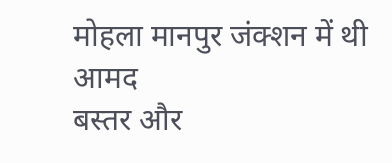मोहला मानपुर जंक्शन में थी आमद
बस्तर और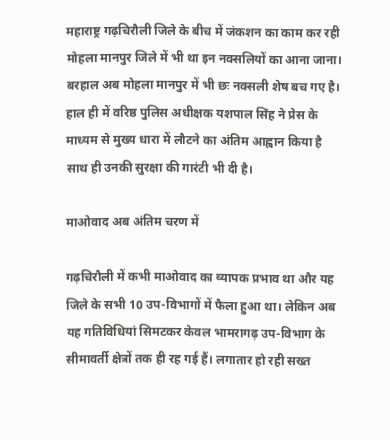महाराष्ट्र गढ़चिरौली जिले के बीच में जंकशन का काम कर रही मोहला मानपुर जिले में भी था इन नक्सलियों का आना जाना। बरहाल अब मोहला मानपुर में भी छः नक्सली शेष बच गए है। हाल ही में वरिष्ठ पुलिस अधीक्षक यशपाल सिंह ने प्रेस के माध्यम से मुख्य धारा में लौटने का अंतिम आह्वान किया है साथ ही उनकी सुरक्षा की गारंटी भी दी है।

माओवाद अब अंतिम चरण में

गढ़चिरौली में कभी माओवाद का व्यापक प्रभाव था और यह जिले के सभी 10 उप-विभागों में फैला हुआ था। लेकिन अब यह गतिविधियां सिमटकर केवल भामरागढ़ उप-विभाग के सीमावर्ती क्षेत्रों तक ही रह गई हैं। लगातार हो रही सख्त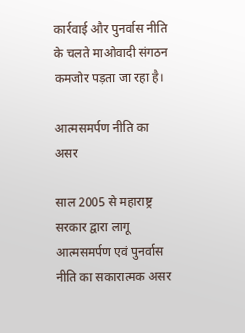कार्रवाई और पुनर्वास नीति के चलते माओवादी संगठन कमजोर पड़ता जा रहा है।

आत्मसमर्पण नीति का असर

साल 2005 से महाराष्ट्र सरकार द्वारा लागू आत्मसमर्पण एवं पुनर्वास नीति का सकारात्मक असर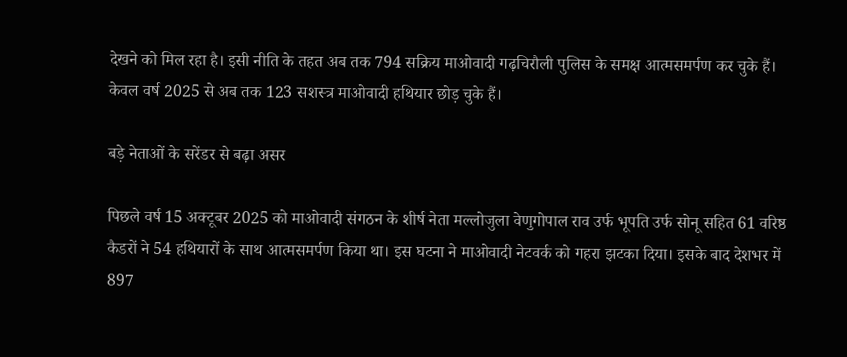देखने को मिल रहा है। इसी नीति के तहत अब तक 794 सक्रिय माओवादी गढ़चिरौली पुलिस के समक्ष आत्मसमर्पण कर चुके हैं। केवल वर्ष 2025 से अब तक 123 सशस्त्र माओवादी हथियार छोड़ चुके हैं।

बड़े नेताओं के सरेंडर से बढ़ा असर

पिछले वर्ष 15 अक्टूबर 2025 को माओवादी संगठन के शीर्ष नेता मल्लोजुला वेणुगोपाल राव उर्फ भूपति उर्फ सोनू सहित 61 वरिष्ठ कैडरों ने 54 हथियारों के साथ आत्मसमर्पण किया था। इस घटना ने माओवादी नेटवर्क को गहरा झटका दिया। इसके बाद देशभर में 897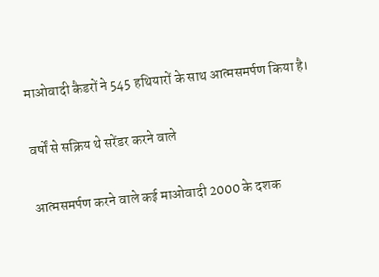माओवादी कैडरों ने 545 हथियारों के साथ आत्मसमर्पण किया है।

वर्षों से सक्रिय थे सरेंडर करने वाले

आत्मसमर्पण करने वाले कई माओवादी 2000 के दशक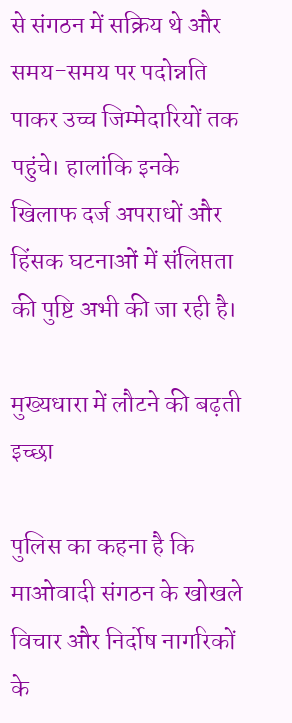से संगठन में सक्रिय थे और समय-समय पर पदोन्नति पाकर उच्च जिम्मेदारियों तक पहुंचे। हालांकि इनके खिलाफ दर्ज अपराधों और हिंसक घटनाओं में संलिप्तता की पुष्टि अभी की जा रही है।

मुख्यधारा में लौटने की बढ़ती इच्छा

पुलिस का कहना है कि माओवादी संगठन के खोखले विचार और निर्दोष नागरिकों के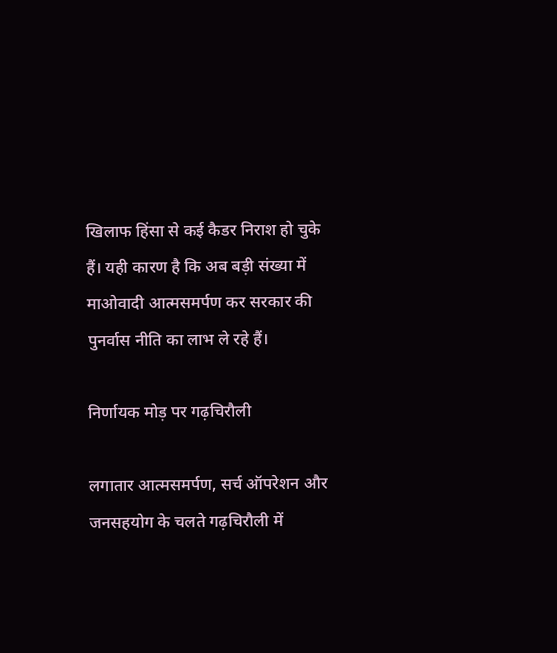खिलाफ हिंसा से कई कैडर निराश हो चुके हैं। यही कारण है कि अब बड़ी संख्या में माओवादी आत्मसमर्पण कर सरकार की पुनर्वास नीति का लाभ ले रहे हैं।

निर्णायक मोड़ पर गढ़चिरौली

लगातार आत्मसमर्पण, सर्च ऑपरेशन और जनसहयोग के चलते गढ़चिरौली में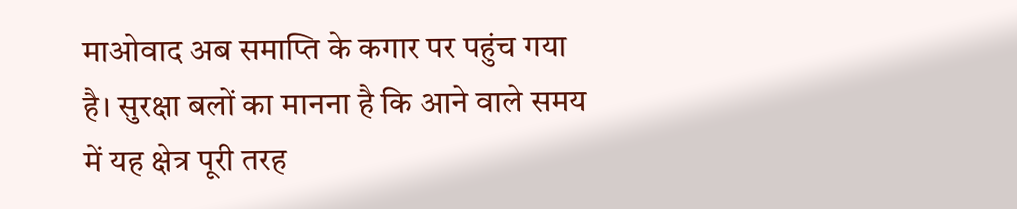माओवाद अब समाप्ति के कगार पर पहुंच गया है। सुरक्षा बलों का मानना है कि आने वाले समय में यह क्षेत्र पूरी तरह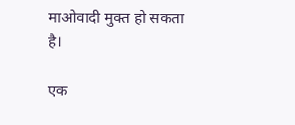माओवादी मुक्त हो सकता है।

एक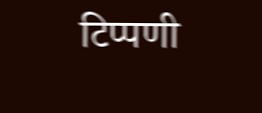टिप्पणी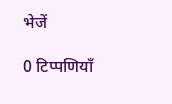भेजें

0 टिप्पणियाँ